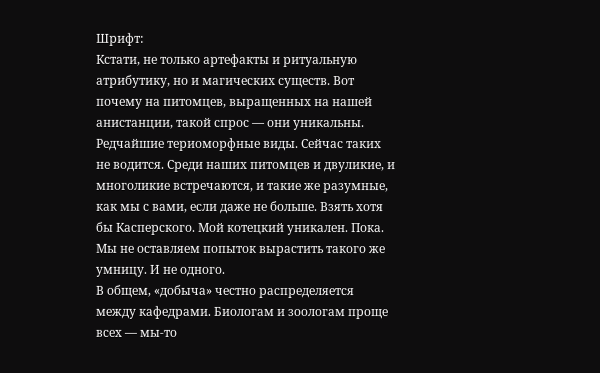Шрифт:
Кстати, не только артефакты и ритуальную атрибутику, но и магических существ. Вот почему на питомцев, выращенных на нашей анистанции, такой спрос — они уникальны. Редчайшие териоморфные виды. Сейчас таких не водится. Среди наших питомцев и двуликие, и многоликие встречаются, и такие же разумные, как мы с вами, если даже не больше. Взять хотя бы Касперского. Мой котецкий уникален. Пока. Мы не оставляем попыток вырастить такого же умницу. И не одного.
В общем, «добыча» честно распределяется между кафедрами. Биологам и зоологам проще всех — мы-то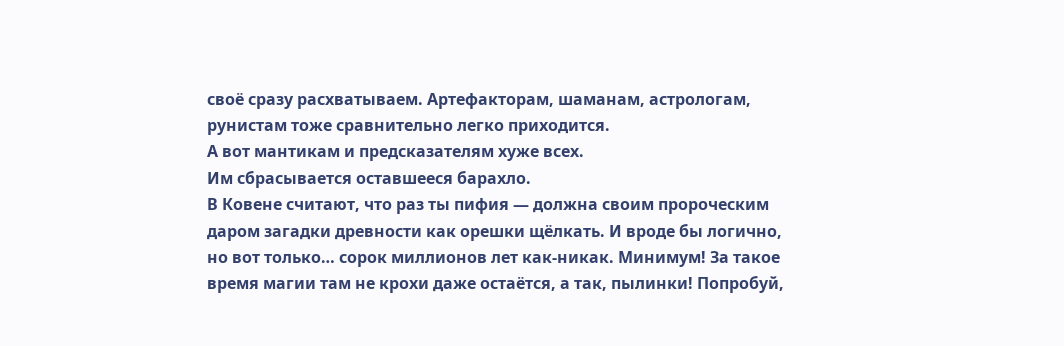своё сразу расхватываем. Артефакторам, шаманам, астрологам, рунистам тоже сравнительно легко приходится.
А вот мантикам и предсказателям хуже всех.
Им сбрасывается оставшееся барахло.
В Ковене считают, что раз ты пифия — должна своим пророческим даром загадки древности как орешки щёлкать. И вроде бы логично, но вот только… сорок миллионов лет как-никак. Минимум! За такое время магии там не крохи даже остаётся, а так, пылинки! Попробуй,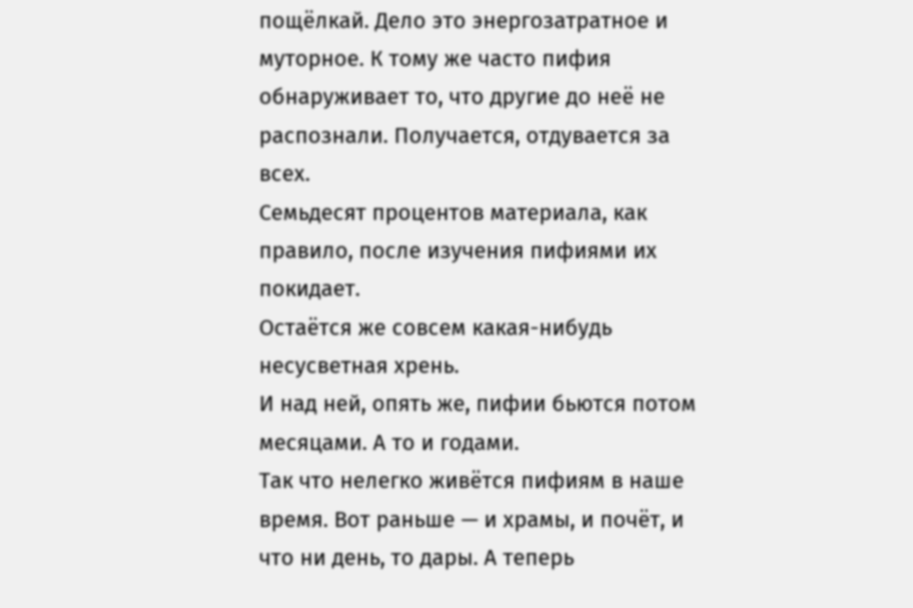пощёлкай. Дело это энергозатратное и муторное. К тому же часто пифия обнаруживает то, что другие до неё не распознали. Получается, отдувается за всех.
Семьдесят процентов материала, как правило, после изучения пифиями их покидает.
Остаётся же совсем какая-нибудь несусветная хрень.
И над ней, опять же, пифии бьются потом месяцами. А то и годами.
Так что нелегко живётся пифиям в наше время. Вот раньше — и храмы, и почёт, и что ни день, то дары. А теперь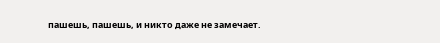пашешь, пашешь, и никто даже не замечает.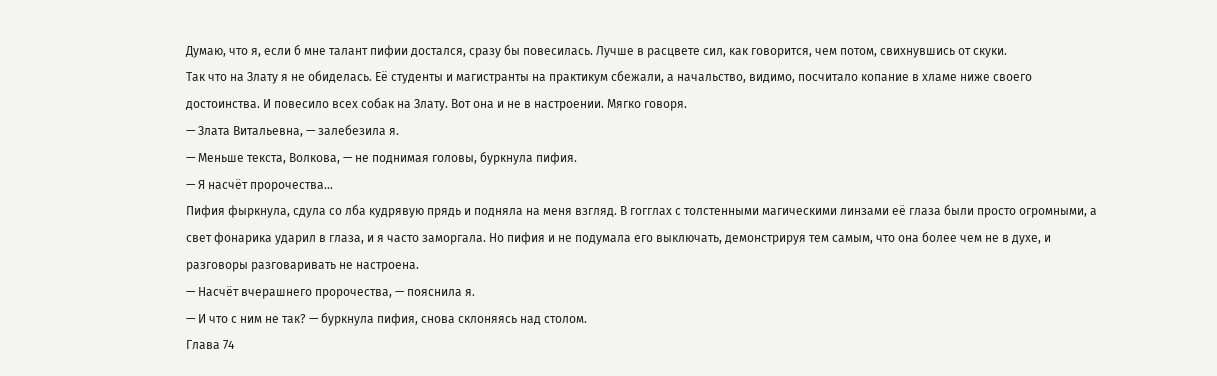Думаю, что я, если б мне талант пифии достался, сразу бы повесилась. Лучше в расцвете сил, как говорится, чем потом, свихнувшись от скуки.
Так что на Злату я не обиделась. Её студенты и магистранты на практикум сбежали, а начальство, видимо, посчитало копание в хламе ниже своего достоинства. И повесило всех собак на Злату. Вот она и не в настроении. Мягко говоря.
— Злата Витальевна, — залебезила я.
— Меньше текста, Волкова, — не поднимая головы, буркнула пифия.
— Я насчёт пророчества…
Пифия фыркнула, сдула со лба кудрявую прядь и подняла на меня взгляд. В гогглах с толстенными магическими линзами её глаза были просто огромными, а свет фонарика ударил в глаза, и я часто заморгала. Но пифия и не подумала его выключать, демонстрируя тем самым, что она более чем не в духе, и разговоры разговаривать не настроена.
— Насчёт вчерашнего пророчества, — пояснила я.
— И что с ним не так? — буркнула пифия, снова склоняясь над столом.
Глава 74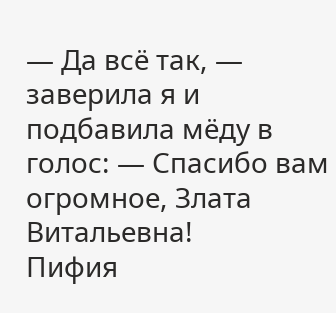— Да всё так, — заверила я и подбавила мёду в голос: — Спасибо вам огромное, Злата Витальевна!
Пифия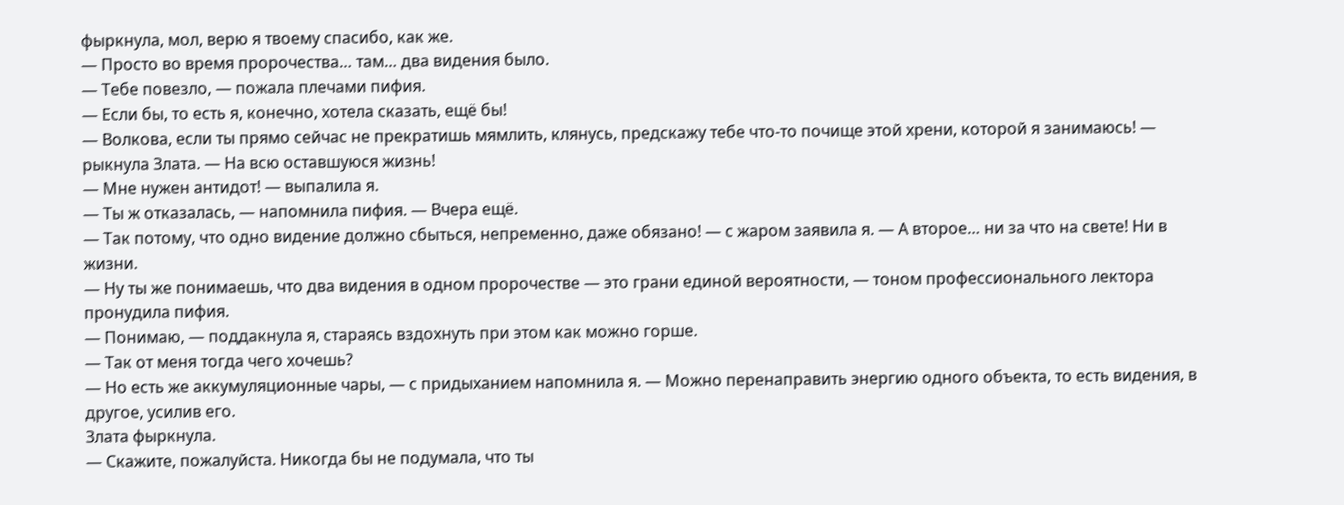фыркнула, мол, верю я твоему спасибо, как же.
— Просто во время пророчества… там… два видения было.
— Тебе повезло, — пожала плечами пифия.
— Если бы, то есть я, конечно, хотела сказать, ещё бы!
— Волкова, если ты прямо сейчас не прекратишь мямлить, клянусь, предскажу тебе что-то почище этой хрени, которой я занимаюсь! — рыкнула Злата. — На всю оставшуюся жизнь!
— Мне нужен антидот! — выпалила я.
— Ты ж отказалась, — напомнила пифия. — Вчера ещё.
— Так потому, что одно видение должно сбыться, непременно, даже обязано! — с жаром заявила я. — А второе… ни за что на свете! Ни в жизни.
— Ну ты же понимаешь, что два видения в одном пророчестве — это грани единой вероятности, — тоном профессионального лектора пронудила пифия.
— Понимаю, — поддакнула я, стараясь вздохнуть при этом как можно горше.
— Так от меня тогда чего хочешь?
— Но есть же аккумуляционные чары, — с придыханием напомнила я. — Можно перенаправить энергию одного объекта, то есть видения, в другое, усилив его.
Злата фыркнула.
— Скажите, пожалуйста. Никогда бы не подумала, что ты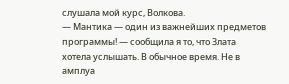слушала мой курс, Волкова.
— Мантика — один из важнейших предметов программы! — сообщила я то, что Злата хотела услышать. В обычное время. Не в амплуа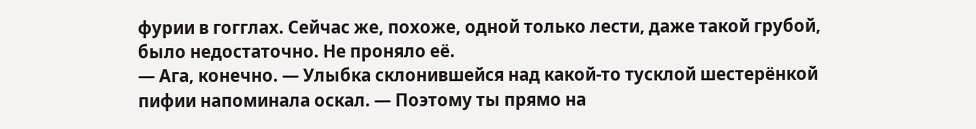фурии в гогглах. Сейчас же, похоже, одной только лести, даже такой грубой, было недостаточно. Не проняло её.
— Ага, конечно. — Улыбка склонившейся над какой-то тусклой шестерёнкой пифии напоминала оскал. — Поэтому ты прямо на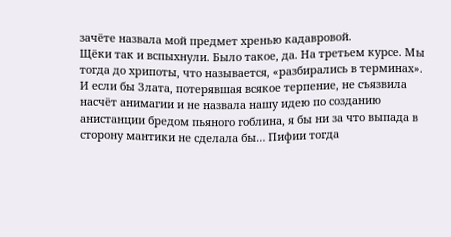зачёте назвала мой предмет хренью кадавровой.
Щёки так и вспыхнули. Было такое, да. На третьем курсе. Мы тогда до хрипоты, что называется, «разбирались в терминах». И если бы Злата, потерявшая всякое терпение, не съязвила насчёт анимагии и не назвала нашу идею по созданию анистанции бредом пьяного гоблина, я бы ни за что выпада в сторону мантики не сделала бы… Пифии тогда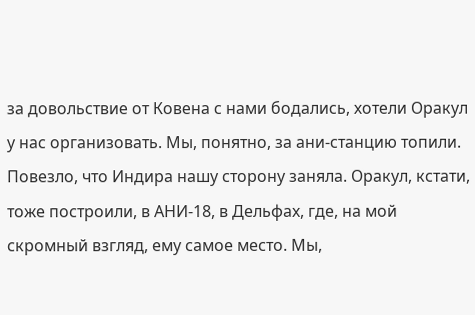за довольствие от Ковена с нами бодались, хотели Оракул у нас организовать. Мы, понятно, за ани-станцию топили. Повезло, что Индира нашу сторону заняла. Оракул, кстати, тоже построили, в АНИ-18, в Дельфах, где, на мой скромный взгляд, ему самое место. Мы,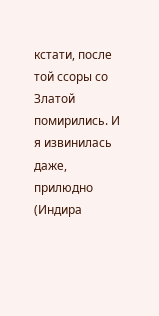кстати, после той ссоры со Златой помирились. И я извинилась даже, прилюдно (Индира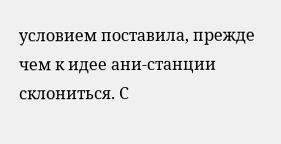условием поставила, прежде чем к идее ани-станции склониться. С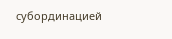субординацией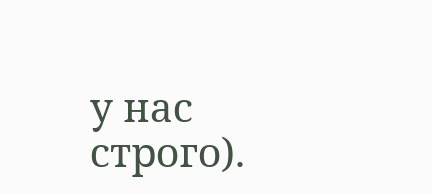у нас строго).